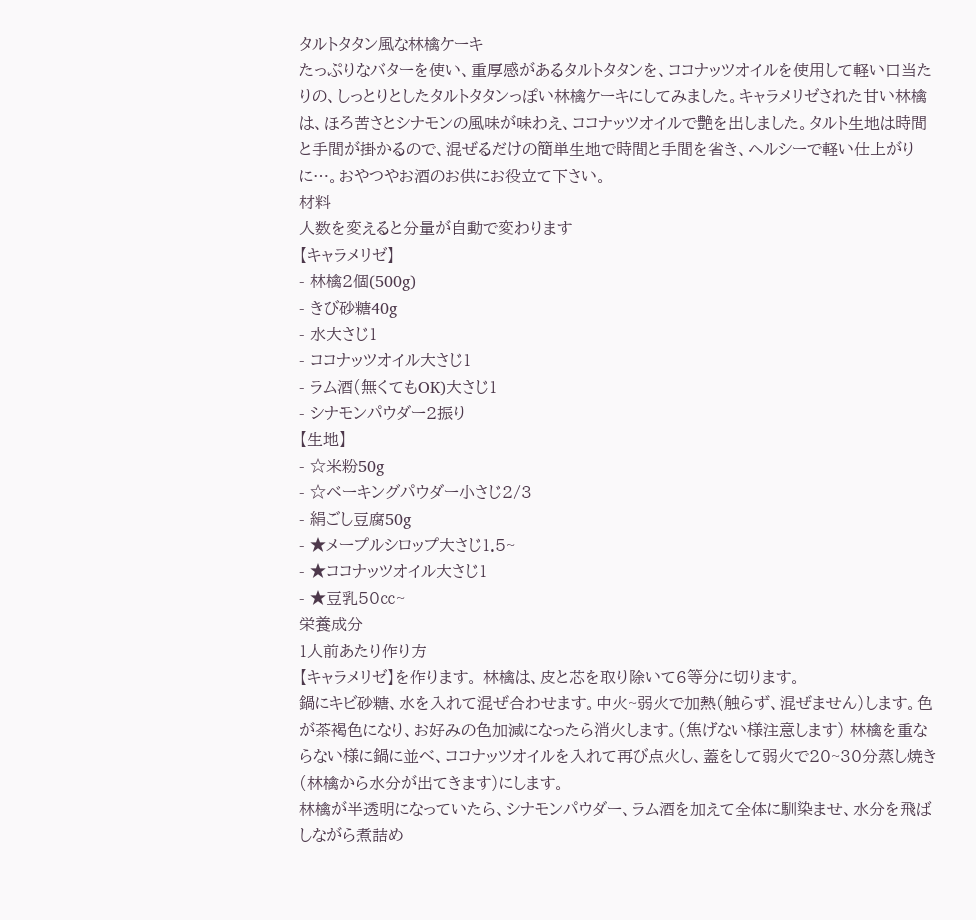タルトタタン風な林檎ケーキ
たっぷりなバターを使い、重厚感があるタルトタタンを、ココナッツオイルを使用して軽い口当たりの、しっとりとしたタルトタタンっぽい林檎ケーキにしてみました。キャラメリゼされた甘い林檎は、ほろ苦さとシナモンの風味が味わえ、ココナッツオイルで艶を出しました。タルト生地は時間と手間が掛かるので、混ぜるだけの簡単生地で時間と手間を省き、ヘルシーで軽い仕上がりに…。おやつやお酒のお供にお役立て下さい。
材料
人数を変えると分量が自動で変わります
【キャラメリゼ】
- 林檎2個(500g)
- きび砂糖40g
- 水大さじ1
- ココナッツオイル大さじ1
- ラム酒(無くてもOK)大さじ1
- シナモンパウダー2振り
【生地】
- ☆米粉50g
- ☆ベーキングパウダー小さじ2/3
- 絹ごし豆腐50g
- ★メープルシロップ大さじ1.5~
- ★ココナッツオイル大さじ1
- ★豆乳50㏄~
栄養成分
1人前あたり作り方
【キャラメリゼ】を作ります。 林檎は、皮と芯を取り除いて6等分に切ります。
鍋にキビ砂糖、水を入れて混ぜ合わせます。中火~弱火で加熱(触らず、混ぜません)します。色が茶褐色になり、お好みの色加減になったら消火します。(焦げない様注意します) 林檎を重ならない様に鍋に並べ、ココナッツオイルを入れて再び点火し、蓋をして弱火で20~30分蒸し焼き(林檎から水分が出てきます)にします。
林檎が半透明になっていたら、シナモンパウダー、ラム酒を加えて全体に馴染ませ、水分を飛ばしながら煮詰め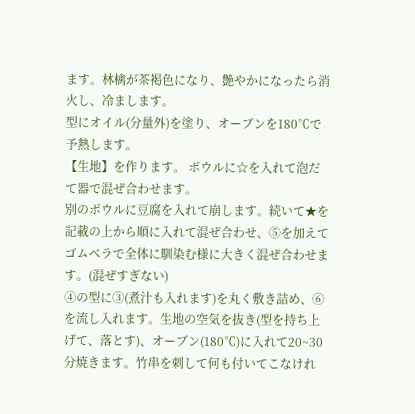ます。林檎が茶褐色になり、艶やかになったら消火し、冷まします。
型にオイル(分量外)を塗り、オーブンを180℃で予熱します。
【生地】を作ります。 ボウルに☆を入れて泡だて器で混ぜ合わせます。
別のボウルに豆腐を入れて崩します。続いて★を記載の上から順に入れて混ぜ合わせ、⑤を加えてゴムベラで全体に馴染む様に大きく混ぜ合わせます。(混ぜすぎない)
④の型に③(煮汁も入れます)を丸く敷き詰め、⑥を流し入れます。生地の空気を抜き(型を持ち上げて、落とす)、オーブン(180℃)に入れて20~30分焼きます。竹串を刺して何も付いてこなけれ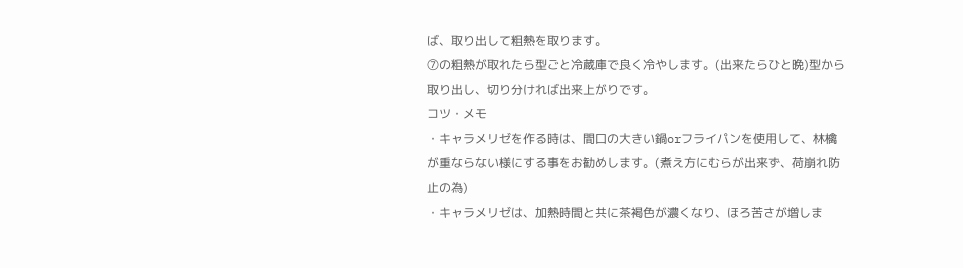ば、取り出して粗熱を取ります。
⑦の粗熱が取れたら型ごと冷蔵庫で良く冷やします。(出来たらひと晩)型から取り出し、切り分ければ出来上がりです。
コツ・メモ
・キャラメリゼを作る時は、間口の大きい鍋orフライパンを使用して、林檎が重ならない様にする事をお勧めします。(煮え方にむらが出来ず、荷崩れ防止の為)
・キャラメリゼは、加熱時間と共に茶褐色が濃くなり、ほろ苦さが増しま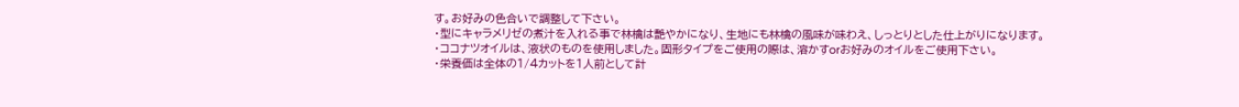す。お好みの色合いで調整して下さい。
・型にキャラメリゼの煮汁を入れる事で林檎は艶やかになり、生地にも林檎の風味が味わえ、しっとりとした仕上がりになります。
・ココナツオイルは、液状のものを使用しました。固形タイプをご使用の際は、溶かすorお好みのオイルをご使用下さい。
・栄養価は全体の1/4カットを1人前として計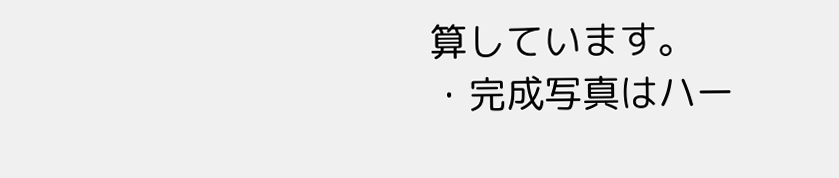算しています。
・完成写真はハー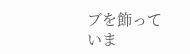ブを飾っていま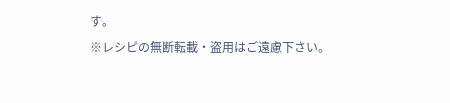す。
※レシピの無断転載・盗用はご遠慮下さい。